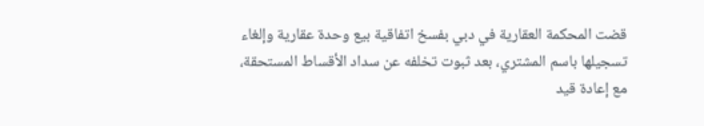قضت المحكمة العقارية في دبي بفسخ اتفاقية بيع وحدة عقارية وإلغاء تسجيلها باسم المشتري، بعد ثبوت تخلفه عن سداد الأقساط المستحقة، مع إعادة قيد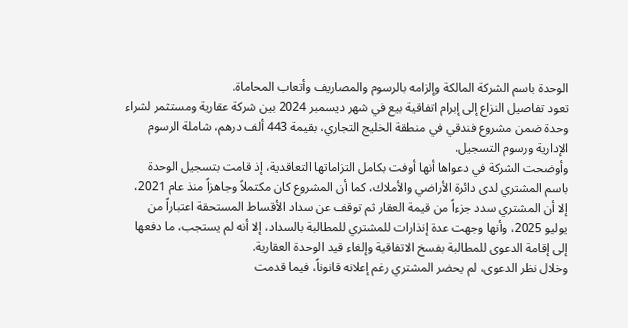الوحدة باسم الشركة المالكة وإلزامه بالرسوم والمصاريف وأتعاب المحاماة.
تعود تفاصيل النزاع إلى إبرام اتفاقية بيع في شهر ديسمبر 2024 بين شركة عقارية ومستثمر لشراء وحدة ضمن مشروع فندقي في منطقة الخليج التجاري، بقيمة 443 ألف درهم، شاملة الرسوم الإدارية ورسوم التسجيل.
وأوضحت الشركة في دعواها أنها أوفت بكامل التزاماتها التعاقدية، إذ قامت بتسجيل الوحدة باسم المشتري لدى دائرة الأراضي والأملاك، كما أن المشروع كان مكتملاً وجاهزاً منذ عام 2021، إلا أن المشتري سدد جزءاً من قيمة العقار ثم توقف عن سداد الأقساط المستحقة اعتباراً من يوليو 2025، وأنها وجهت عدة إنذارات للمشتري للمطالبة بالسداد، إلا أنه لم يستجب، ما دفعها إلى إقامة الدعوى للمطالبة بفسخ الاتفاقية وإلغاء قيد الوحدة العقارية.
وخلال نظر الدعوى، لم يحضر المشتري رغم إعلانه قانوناً، فيما قدمت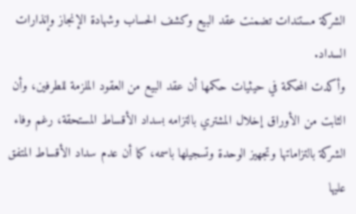الشركة مستندات تضمنت عقد البيع وكشف الحساب وشهادة الإنجاز وإنذارات السداد.
وأكدت المحكمة في حيثيات حكمها أن عقد البيع من العقود الملزمة للطرفين، وأن الثابت من الأوراق إخلال المشتري بالتزامه بسداد الأقساط المستحقة، رغم وفاء الشركة بالتزاماتها وتجهيز الوحدة وتسجيلها باسمه، كما أن عدم سداد الأقساط المتفق عليها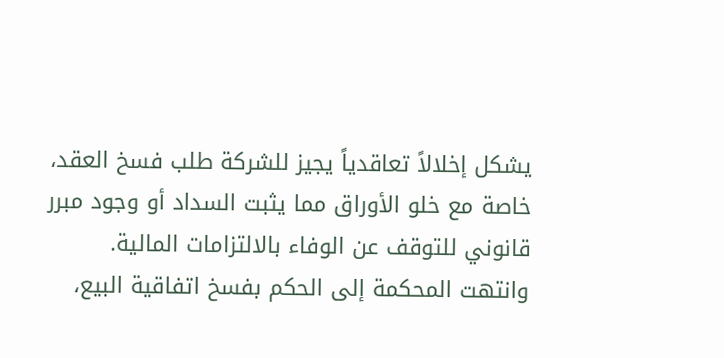يشكل إخلالاً تعاقدياً يجيز للشركة طلب فسخ العقد، خاصة مع خلو الأوراق مما يثبت السداد أو وجود مبرر قانوني للتوقف عن الوفاء بالالتزامات المالية.
وانتهت المحكمة إلى الحكم بفسخ اتفاقية البيع،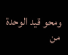ومحو قيد الوحدة من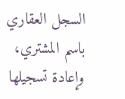السجل العقاري باسم المشتري، وإعادة تسجيلها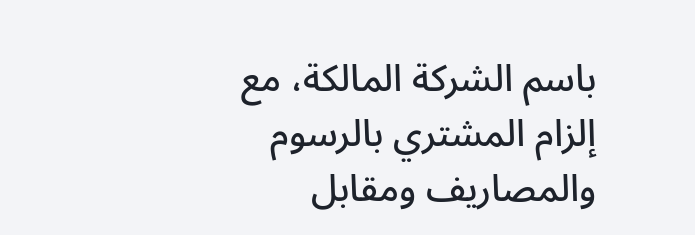باسم الشركة المالكة، مع إلزام المشتري بالرسوم والمصاريف ومقابل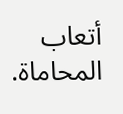أتعاب المحاماة.